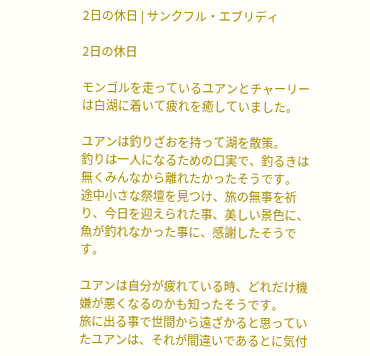2日の休日 | サンクフル・エブリディ

2日の休日

モンゴルを走っているユアンとチャーリーは白湖に着いて疲れを癒していました。

ユアンは釣りざおを持って湖を散策。
釣りは一人になるための口実で、釣るきは無くみんなから離れたかったそうです。
途中小さな祭壇を見つけ、旅の無事を祈り、今日を迎えられた事、美しい景色に、魚が釣れなかった事に、感謝したそうです。

ユアンは自分が疲れている時、どれだけ機嫌が悪くなるのかも知ったそうです。
旅に出る事で世間から遠ざかると思っていたユアンは、それが間違いであるとに気付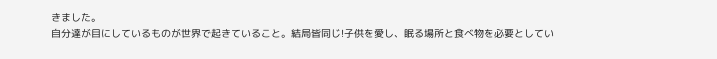きました。
自分達が目にしているものが世界で起きていること。結局皆同じ!子供を愛し、眠る場所と食べ物を必要としてい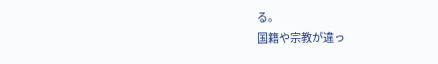る。
国籍や宗教が違っ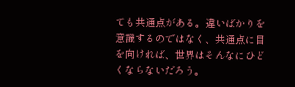ても共通点がある。違いばかりを意識するのではなく、共通点に目を向ければ、世界はそんなにひどくならないだろう。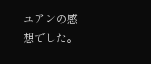ユアンの感想でした。